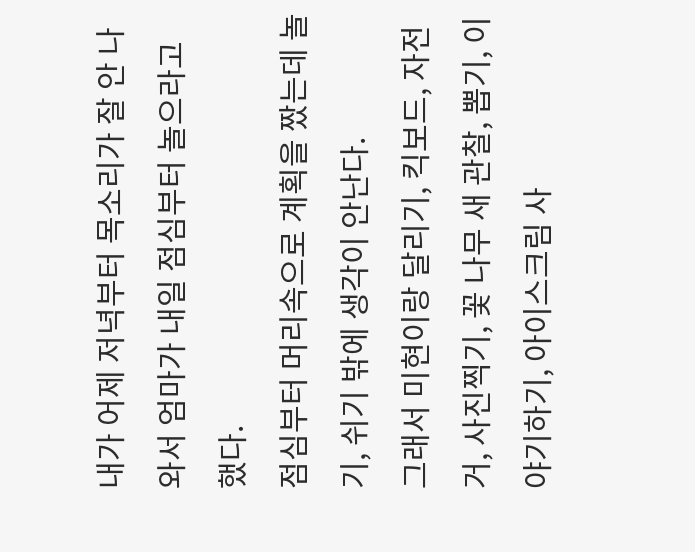내가 어제 저녁부터 목소리가 잘 안 나와서 엄마가 내일 점심부터 놀으라고 했다.
점심부터 머리속으로 계획을 짰는데 놀기, 쉬기 밖에 생각이 안난다.
그래서 미현이랑 달리기, 킥보드, 자전거, 사진찍기, 꽃 나무 새 관찰, 뽑기, 이야기하기, 아이스크림 사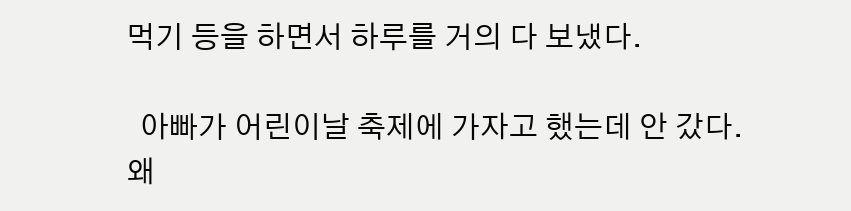먹기 등을 하면서 하루를 거의 다 보냈다.

  아빠가 어린이날 축제에 가자고 했는데 안 갔다.
왜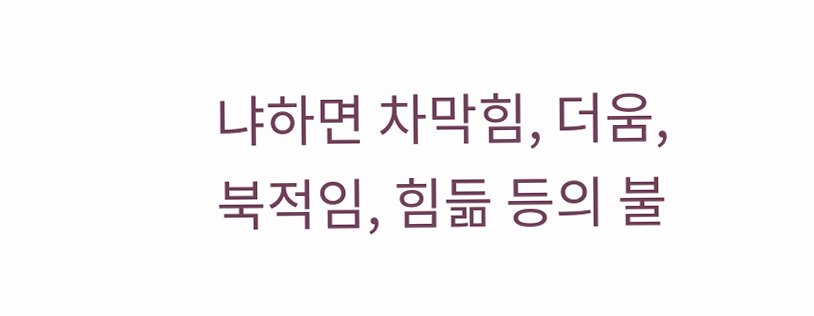냐하면 차막힘, 더움, 북적임, 힘듦 등의 불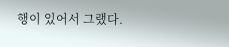행이 있어서 그랬다.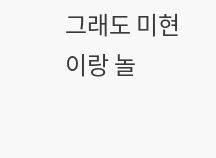그래도 미현이랑 놀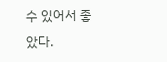수 있어서 좋았다.